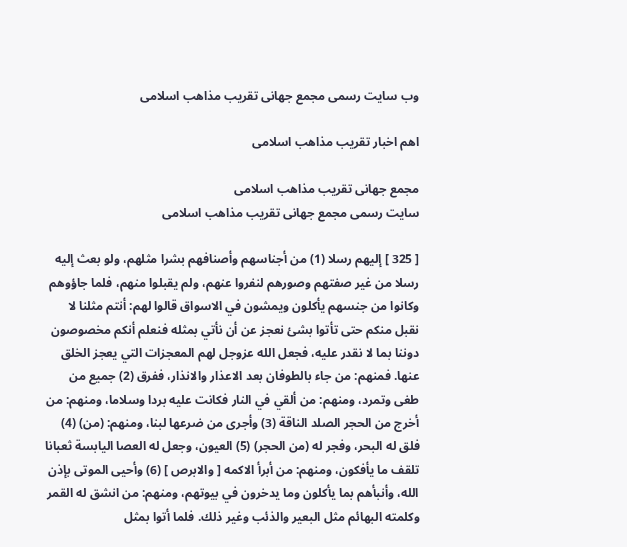وب سایت رسمی مجمع جهانى تقريب مذاهب اسلامى

اهم اخبار تقریب مذاهب اسلامی

مجمع جهانى تقريب مذاهب اسلامى
سایت رسمی مجمع جهانى تقريب مذاهب اسلامى

[ 325 ] إليهم رسلا (1) من أجناسهم وأصنافهم بشرا مثلهم، ولو بعث إليه رسلا من غير صفتهم وصورهم لنفروا عنهم، ولم يقبلوا منهم، فلما جاؤوهم وكانوا من جنسهم يأكلون ويمشون في الاسواق قالوا لهم: أنتم مثلنا لا نقبل منكم حتى تأتوا بشئ نعجز عن أن نأتي بمثله فنعلم أنكم مخصوصون دوننا بما لا نقدر عليه، فجعل الله عزوجل لهم المعجزات التي يعجز الخلق عنها. فمنهم: من جاء بالطوفان بعد الاعذار والانذار، ففرق (2) جميع من طغى وتمرد، ومنهم: من ألقي في النار فكانت عليه بردا وسلاما، ومنهم: من أخرج من الحجر الصلد الناقة (3) وأجرى من ضرعها لبنا، ومنهم: (من) (4) فلق له البحر، وفجر له (من الحجر) (5) العيون، وجعل له العصا اليابسة ثعبانا تلقف ما يأفكون، ومنهم: من أبرأ الاكمه [ والابرص ] (6) وأحيى الموتى بإذن الله، وأنبأهم بما يأكلون وما يدخرون في بيوتهم، ومنهم: من انشق له القمر وكلمته البهائم مثل البعير والذئب وغير ذلك. فلما أتوا بمثل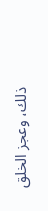ذلك، وعجز الخلق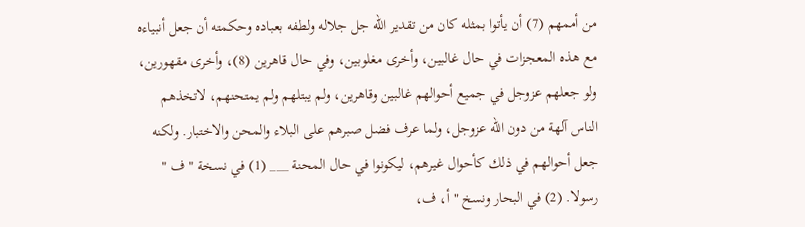من أممهم (7) أن يأتوا بمثله كان من تقدير الله جل جلاله ولطفه بعباده وحكمته أن جعل أنبياءه مع هذه المعجزات في حال غالبين، وأخرى مغلوبين، وفي حال قاهرين (8)، وأخرى مقهورين، ولو جعلهم عزوجل في جميع أحوالهم غالبين وقاهرين، ولم يبتلهم ولم يمتحنهم، لاتخذهم الناس آلهة من دون الله عزوجل، ولما عرف فضل صبرهم على البلاء والمحن والاختبار. ولكنه جعل أحوالهم في ذلك كأحوال غيرهم، ليكونوا في حال المحنة ___ (1) في نسخة " ف " رسولا. (2) في البحار ونسخ " أ، ف،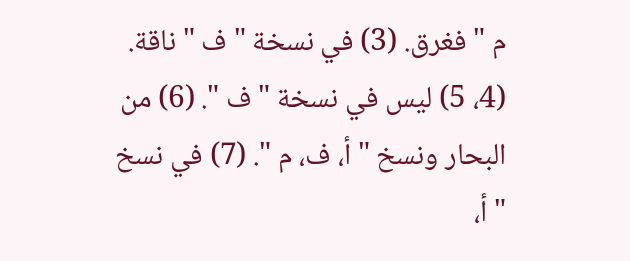م " فغرق. (3) في نسخة " ف " ناقة. (4، 5) ليس في نسخة " ف ". (6) من البحار ونسخ " أ، ف، م ". (7) في نسخ " أ،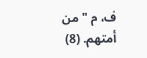ف، م " من أمتهم. (8)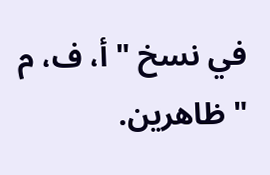في نسخ " أ، ف، م " ظاهرين.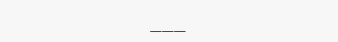___